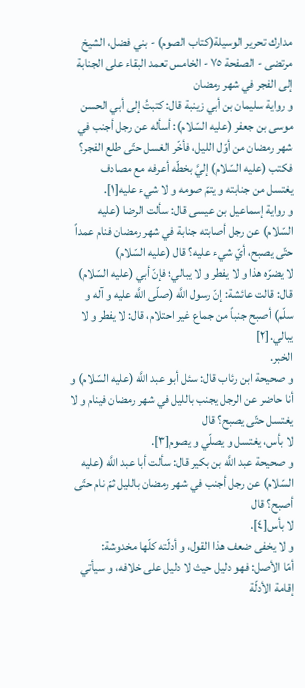مدارك تحرير الوسيلة(كتاب الصوم) - بني فضل، الشيخ مرتضى - الصفحة ٧٥ - الخامس تعمد البقاء على الجنابة إلى الفجر في شهر رمضان
و رواية سليمان بن أبي زينبة قال: كتبتُ إلى أبي الحسن موسى بن جعفر (عليه السّلام): أسأله عن رجل أجنب في شهر رمضان من أوّل الليل، فأخّر الغسل حتّى طلع الفجر؟ فكتب (عليه السّلام) إليَّ بخطّه أعرفه مع مصادف
يغتسل من جنابته و يتمّ صومه و لا شيء عليه[١].
و رواية إسماعيل بن عيسى قال: سألت الرضا (عليه السّلام) عن رجل أصابته جنابة في شهر رمضان فنام عمداً حتّى يصبح، أيّ شيء عليه؟ قال (عليه السّلام)
لا يضرّه هذا و لا يفطر و لا يبالي؛ فإنّ أبي (عليه السّلام) قال: قالت عائشة: إنّ رسول اللَّه (صلّى اللَّه عليه و آله و سلّم) أصبح جنباً من جماع غير احتلام، قال: لا يفطر و لا يبالي.[٢]
الخبر.
و صحيحة ابن رئاب قال: سئل أبو عبد اللَّه (عليه السّلام) و أنا حاضر عن الرجل يجنب بالليل في شهر رمضان فينام و لا يغتسل حتّى يصبح؟ قال
لا بأس، يغتسل و يصلّي و يصوم[٣].
و صحيحة عبد اللَّه بن بكير قال: سألت أبا عبد اللَّه (عليه السّلام) عن رجل أجنب في شهر رمضان بالليل ثمّ نام حتّى أصبح؟ قال
لا بأس[٤].
و لا يخفى ضعف هذا القول، و أدلّته كلّها مخدوشة:
أمّا الأصل: فهو دليل حيث لا دليل على خلافه، و سيأتي إقامة الأدلّة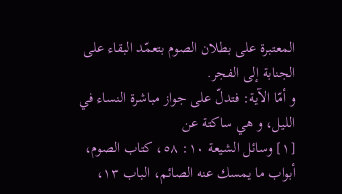المعتبرة على بطلان الصوم بتعمّد البقاء على الجنابة إلى الفجر.
و أمّا الآية: فتدلّ على جواز مباشرة النساء في الليل، و هي ساكتة عن
[١] وسائل الشيعة ١٠: ٥٨، كتاب الصوم، أبواب ما يمسك عنه الصائم، الباب ١٣،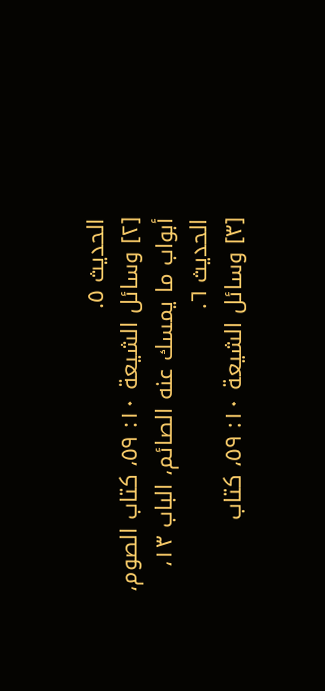الحديث ٥.
[٢] وسائل الشيعة ١٠: ٥٩، كتاب الصوم، أبواب ما يمسك عنه الصائم، الباب ١٣، الحديث ٦.
[٣] وسائل الشيعة ١٠: ٥٩، كتاب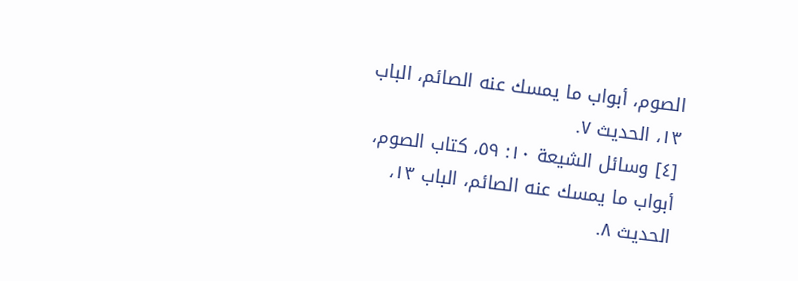الصوم، أبواب ما يمسك عنه الصائم، الباب ١٣، الحديث ٧.
[٤] وسائل الشيعة ١٠: ٥٩، كتاب الصوم، أبواب ما يمسك عنه الصائم، الباب ١٣، الحديث ٨.